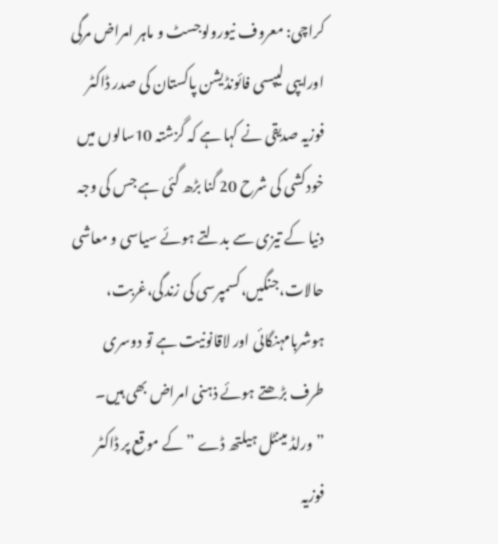کراچی: معروف نیورولوجسٹ و ماہر امراض مرگی اورایپی لیپسی فائونڈیشن پاکستان کی صدر ڈاکٹر فوزیہ صدیقی نے کہا ہے کہ گزشتہ 10سالوں میں خودکشی کی شرح 20 گنا بڑھ گئی ہے جس کی وجہ دنیا کے تیزی سے بدلتے ہوئے سیاسی و معاشی حالات،جنگیں،کسمپرسی کی زندگی،غربت، ہوشربامہنگائی اور لاقانونیت ہے تو دوسری طرف بڑھتے ہوئے ذہنی امراض بھی ہیں۔
”ورلڈ مینٹل ہیلتھ ڈے ” کے موقع پر ڈاکٹر فوزیہ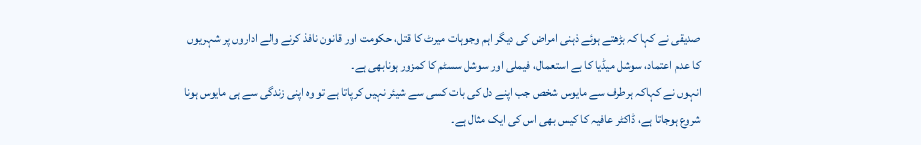صدیقی نے کہا کہ بڑھتے ہوئے ذہنی امراض کی دیگر اہم وجوہات میرٹ کا قتل، حکومت اور قانون نافذ کرنے والے اداروں پر شہریوں کا عدم اعتماد، سوشل میڈیا کا بے استعمال، فیملی اور سوشل سسٹم کا کمزور ہونابھی ہے۔
انہوں نے کہاکہ ہرطرف سے مایوس شخص جب اپنے دل کی بات کسی سے شیئر نہیں کرپاتا ہے تو وہ اپنی زندگی سے ہی مایوس ہونا شروع ہوجاتا ہے، ڈاکٹر عافیہ کا کیس بھی اس کی ایک مثال ہے۔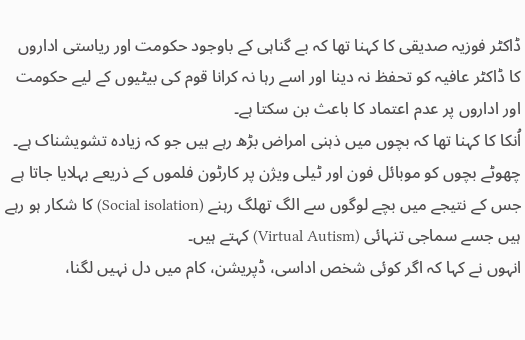ڈاکٹر فوزیہ صدیقی کا کہنا تھا کہ بے گناہی کے باوجود حکومت اور ریاستی اداروں کا ڈاکٹر عافیہ کو تحفظ نہ دینا اور اسے رہا نہ کرانا قوم کی بیٹیوں کے لیے حکومت اور اداروں پر عدم اعتماد کا باعث بن سکتا ہے۔
اُنکا کا کہنا تھا کہ بچوں میں ذہنی امراض بڑھ رہے ہیں جو کہ زیادہ تشویشناک ہے۔ چھوٹے بچوں کو موبائل فون اور ٹیلی ویژن پر کارٹون فلموں کے ذریعے بہلایا جاتا ہے جس کے نتیجے میں بچے لوگوں سے الگ تھلگ رہنے (Social isolation) کا شکار ہو رہے ہیں جسے سماجی تنہائی (Virtual Autism) کہتے ہیں۔
انہوں نے کہا کہ اگر کوئی شخص اداسی، ڈپریشن، کام میں دل نہیں لگنا،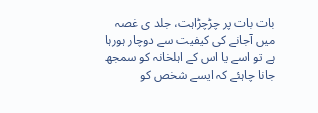بات بات پر چڑچڑاہت، جلد ی غصہ میں آجانے کی کیفیت سے دوچار ہورہا ہے تو اسے یا اس کے اہلخانہ کو سمجھ جانا چاہئے کہ ایسے شخص کو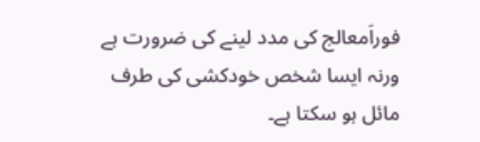فوراَمعالج کی مدد لینے کی ضرورت ہے ورنہ ایسا شخص خودکشی کی طرف مائل ہو سکتا ہے۔